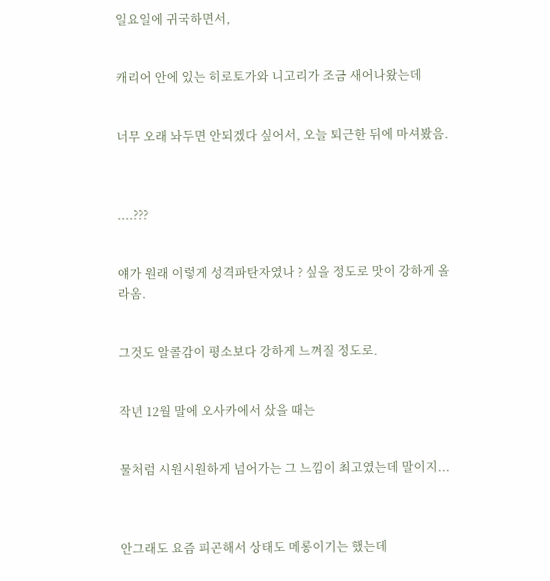일요일에 귀국하면서,


캐리어 안에 있는 히로토가와 니고리가 조금 새어나왔는데


너무 오래 놔두면 안되겠다 싶어서, 오늘 퇴근한 뒤에 마셔봤음.



....???


얘가 원래 이렇게 성격파탄자였나 ? 싶을 정도로 맛이 강하게 올라옴.


그것도 알콜감이 평소보다 강하게 느껴질 정도로.


작년 12월 말에 오사카에서 샀을 때는


물처럼 시원시원하게 넘어가는 그 느낌이 최고였는데 말이지...



안그래도 요즘 피곤해서 상태도 메롱이기는 했는데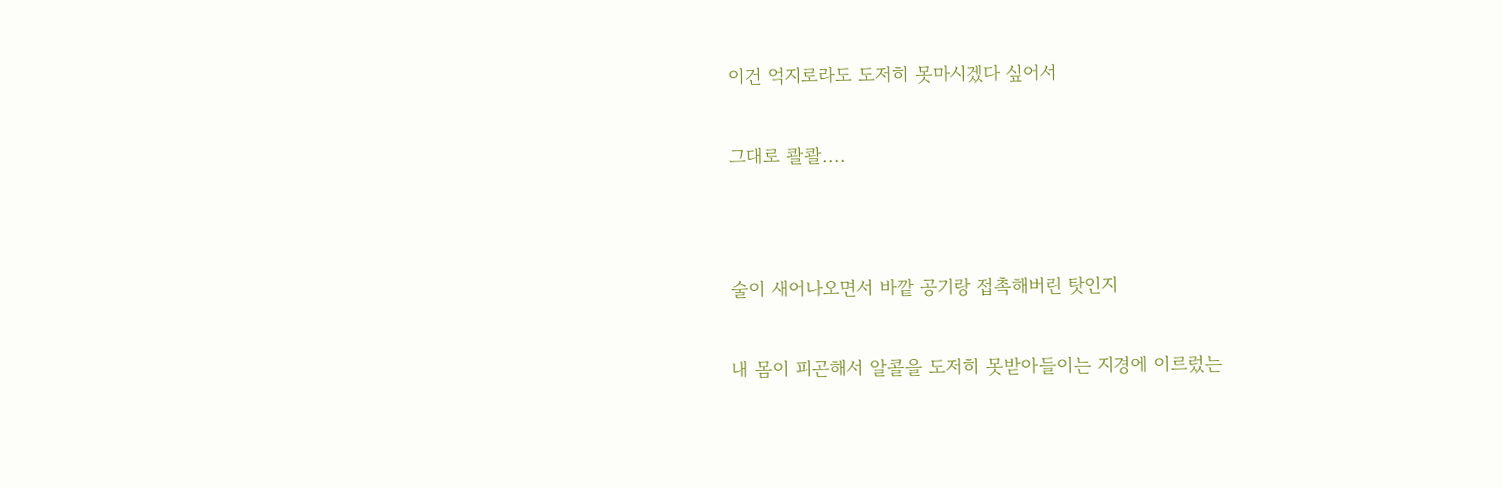이건 억지로라도 도저히 못마시겠다 싶어서


그대로 콸콸....




술이 새어나오면서 바깥 공기랑 접촉해버린 탓인지


내 몸이 피곤해서 알콜을 도저히 못받아들이는 지경에 이르렀는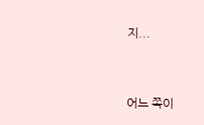지...


어느 쪽이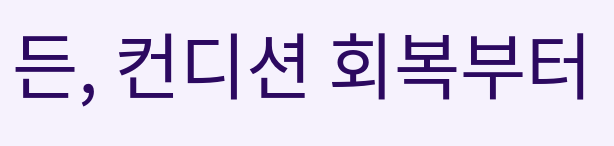든, 컨디션 회복부터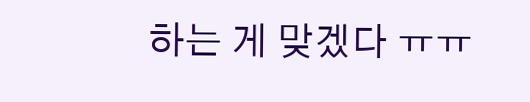하는 게 맞겠다 ㅠㅠ